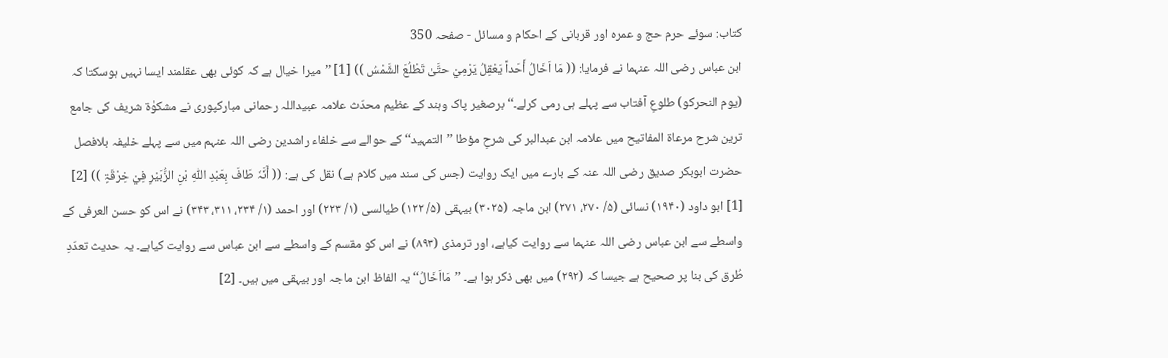کتاب: سوئے حرم حج و عمرہ اور قربانی کے احکام و مسائل - صفحہ 350
ابن عباس رضی اللہ عنہما نے فرمایا: (( مَا اَخَالُ أَحَداً یَعْقِلُ یَرْمِيْ حتَّیٰ تَطْلُعَ الشَّمْسُ )) [1] ’’میرا خیال ہے کہ کوئی بھی عقلمند ایسا نہیں ہوسکتا کہ (یوم النحرکو) طلوعِ آفتاب سے پہلے ہی رمی کرلے۔‘‘ برصغیر پاک وہند کے عظیم محدّث علامہ عبیداللہ رحمانی مبارکپوری نے مشکوٰۃ شریف کی جامع ترین شرح مرعاۃ المفاتیح میں علامہ ابن عبدالبر کی شرحِ مؤطا ’’التمہید‘‘ کے حوالے سے خلفاء راشدین رضی اللہ عنہم میں سے پہلے خلیفہ بلافصل حضرت ابوبکر صدیق رضی اللہ عنہ کے بارے میں ایک روایت (جس کی سند میں کلام ہے) نقل کی ہے: (( أَنَّہٗ طَافَ بِعَبْدِ اللّٰہِ بْنِ الزُّبَیْرِ فِيْ خِرْقَۃٍ )) [2]
[1] ابو داود (۱۹۴۰) نسائی (۵/ ۲۷۰، ۲۷۱) ابن ماجہ (۳۰۲۵) بیہقی (۵/ ۱۲۲) طیالسی (۱/ ۲۲۳) اور احمد (۱/ ۲۳۴، ۳۱۱، ۳۴۳) نے اس کو حسن العرفی کے واسطے سے ابن عباس رضی اللہ عنہما سے روایت کیاہے، اور ترمذی (۸۹۳) نے اس کو مقسم کے واسطے سے ابن عباس سے روایت کیاہے۔ یہ حدیث تعدّدِ طُرق کی بنا پر صحیح ہے جیسا کہ (۲۹۲) میں بھی ذکر ہوا ہے۔ ’’مَااَخَالُ‘‘ یہ الفاظ ابن ماجہ اور بیہقی میں ہیں۔ [2]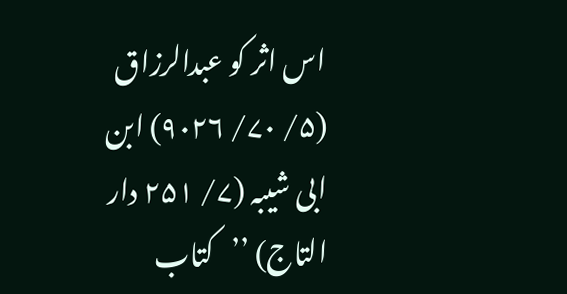اس اثر کو عبدالرزاق (۵/ ۷۰/ ۹۰۲۶) ابن ابی شیبہ (۷/ ۲۵۱ دار التاج) ’’کتاب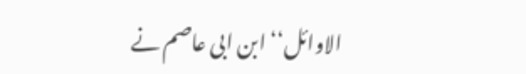الاوائل‘‘ ابن ابی عاصم نے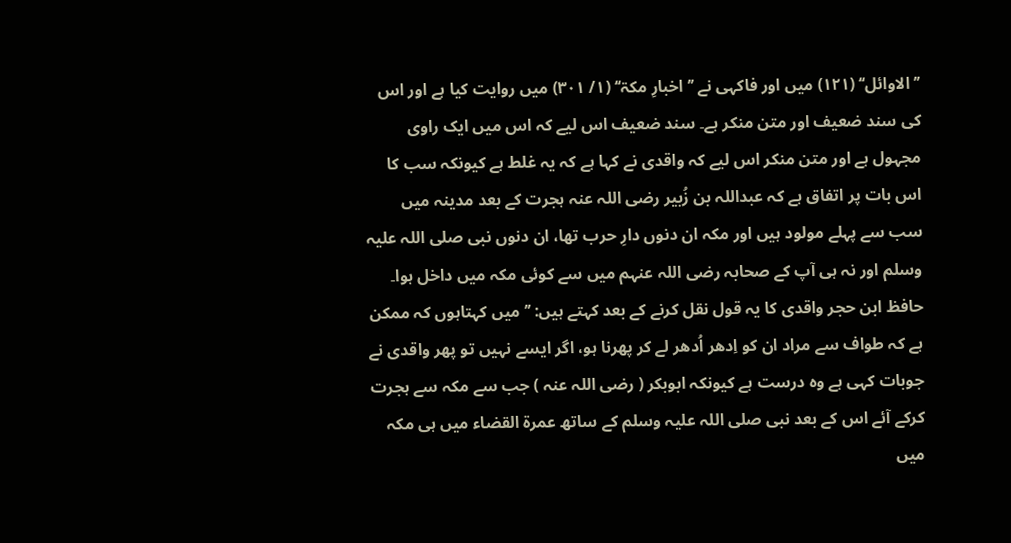’’الاوائل‘‘ (۱۲۱) میں اور فاکہی نے ’’اخبارِ مکۃ‘‘ (۱/ ۳۰۱) میں روایت کیا ہے اور اس کی سند ضعیف اور متن منکر ہے۔ سند ضعیف اس لیے کہ اس میں ایک راوی مجہول ہے اور متن منکر اس لیے کہ واقدی نے کہا ہے کہ یہ غلط ہے کیونکہ سب کا اس بات پر اتفاق ہے کہ عبداللہ بن زُبیر رضی اللہ عنہ ہجرت کے بعد مدینہ میں سب سے پہلے مولود ہیں اور مکہ ان دنوں دارِ حرب تھا، ان دنوں نبی صلی اللہ علیہ وسلم اور نہ ہی آپ کے صحابہ رضی اللہ عنہم میں سے کوئی مکہ میں داخل ہوا۔ حافظ ابن حجر واقدی کا یہ قول نقل کرنے کے بعد کہتے ہیں: ’’میں کہتاہوں کہ ممکن ہے کہ طواف سے مراد ان کو اِدھر اُدھر لے کر پھرنا ہو، اگر ایسے نہیں تو پھر واقدی نے جوبات کہی ہے وہ درست ہے کیونکہ ابوبکر ( رضی اللہ عنہ ) جب سے مکہ سے ہجرت کرکے آئے اس کے بعد نبی صلی اللہ علیہ وسلم کے ساتھ عمرۃ القضاء میں ہی مکہ میں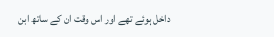داخل ہوئے تھے اور اس وقت ان کے ساتھ ابن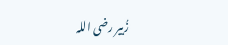زُبیر رضی اللہ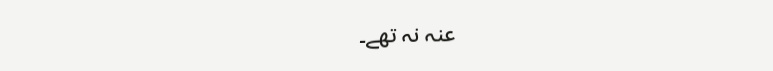عنہ نہ تھے۔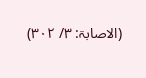(الاصابۃ: ۳/ ۳۰۲)